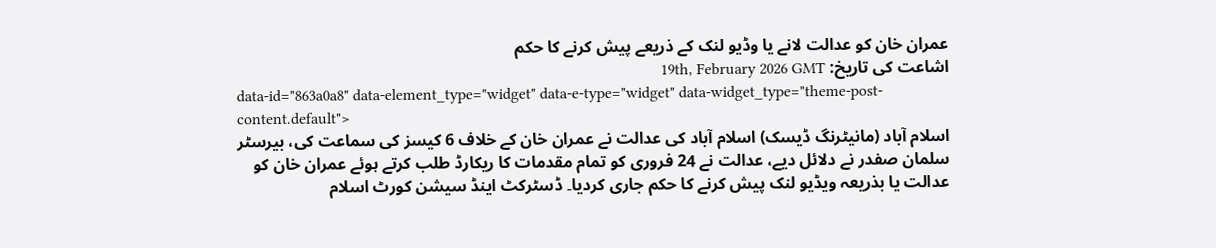عمران خان کو عدالت لانے یا وڈیو لنک کے ذریعے پیش کرنے کا حکم
اشاعت کی تاریخ: 19th, February 2026 GMT
data-id="863a0a8" data-element_type="widget" data-e-type="widget" data-widget_type="theme-post-content.default">
اسلام آباد (مانیٹرنگ ڈیسک) اسلام آباد کی عدالت نے عمران خان کے خلاف 6 کیسز کی سماعت کی، بیرسٹر سلمان صفدر نے دلائل دیے، عدالت نے 24 فروری کو تمام مقدمات کا ریکارڈ طلب کرتے ہوئے عمران خان کو عدالت یا بذریعہ ویڈیو لنک پیش کرنے کا حکم جاری کردیا۔ ڈسٹرکٹ اینڈ سیشن کورٹ اسلام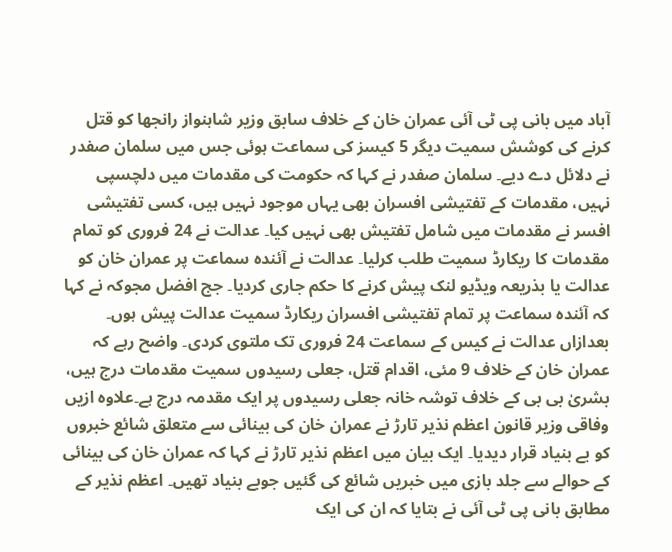آباد میں بانی پی ٹی آئی عمران خان کے خلاف سابق وزیر شاہنواز رانجھا کو قتل کرنے کی کوشش سمیت دیگر 5 کیسز کی سماعت ہوئی جس میں سلمان صفدر نے دلائل دے دیے۔ سلمان صفدر نے کہا کہ حکومت کی مقدمات میں دلچسپی نہیں، مقدمات کے تفتیشی افسران بھی یہاں موجود نہیں ہیں، کسی تفتیشی افسر نے مقدمات میں شامل تفتیش بھی نہیں کیا۔ عدالت نے 24 فروری کو تمام مقدمات کا ریکارڈ سمیت طلب کرلیا۔ عدالت نے آئندہ سماعت پر عمران خان کو عدالت یا بذریعہ ویڈیو لنک پیش کرنے کا حکم جاری کردیا۔ جج افضل مجوکہ نے کہا کہ آئندہ سماعت پر تمام تفتیشی افسران ریکارڈ سمیت عدالت پیش ہوں۔ بعدازاں عدالت نے کیس کے سماعت 24 فروری تک ملتوی کردی۔ واضح رہے کہ عمران خان کے خلاف 9 مئی، اقدام قتل، جعلی رسیدوں سمیت مقدمات درج ہیں، بشریٰ بی بی کے خلاف توشہ خانہ جعلی رسیدوں پر ایک مقدمہ درج ہے۔علاوہ ازیں وفاقی وزیر قانون اعظم نذیر تارڑ نے عمران خان کی بینائی سے متعلق شائع خبروں کو بے بنیاد قرار دیدیا۔ ایک بیان میں اعظم نذیر تارڑ نے کہا کہ عمران خان کی بینائی کے حوالے سے جلد بازی میں خبریں شائع کی گئیں جوبے بنیاد تھیں۔ اعظم نذیر کے مطابق بانی پی ٹی آئی نے بتایا کہ ان کی ایک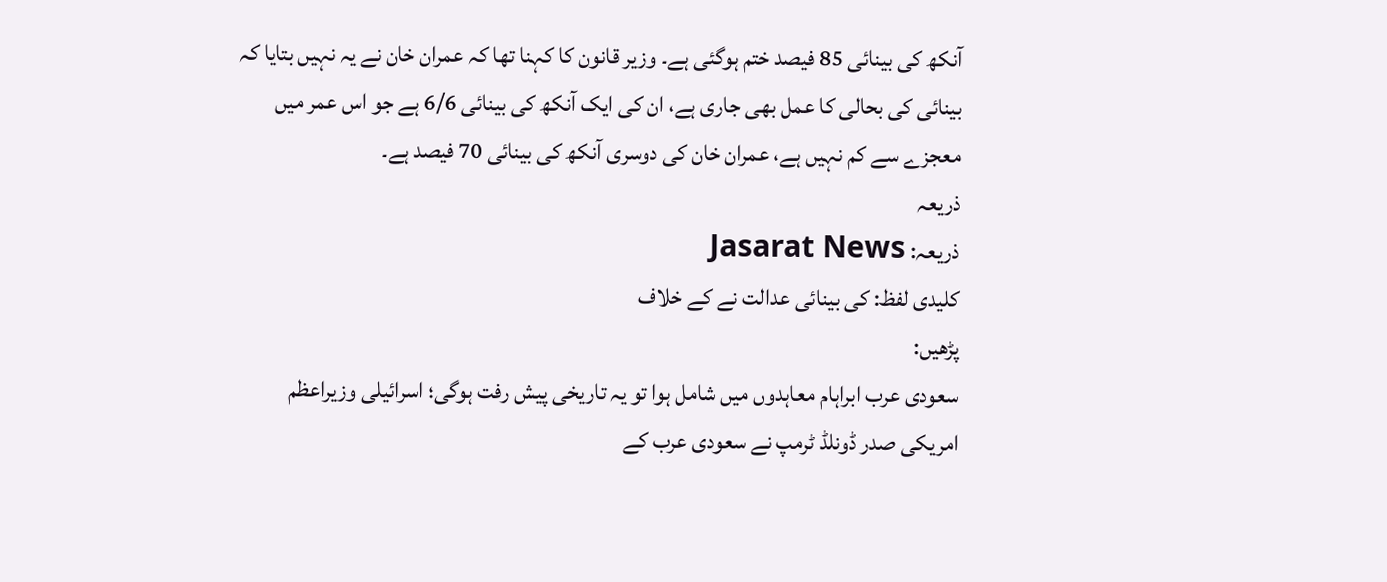آنکھ کی بینائی 85 فیصد ختم ہوگئی ہے۔ وزیر قانون کا کہنا تھا کہ عمران خان نے یہ نہیں بتایا کہ بینائی کی بحالی کا عمل بھی جاری ہے، ان کی ایک آنکھ کی بینائی 6/6 ہے جو اس عمر میں معجزے سے کم نہیں ہے، عمران خان کی دوسری آنکھ کی بینائی 70 فیصد ہے۔
ذریعہ
ذریعہ: Jasarat News
کلیدی لفظ: کی بینائی عدالت نے کے خلاف
پڑھیں:
سعودی عرب ابراہام معاہدوں میں شامل ہوا تو یہ تاریخی پیش رفت ہوگی؛ اسرائیلی وزیراعظم
امریکی صدر ڈونلڈ ٹرمپ نے سعودی عرب کے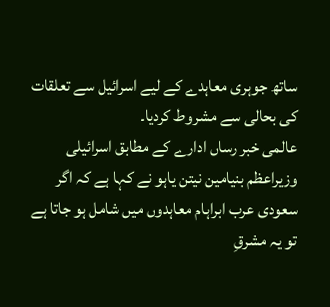ساتھ جوہری معاہدے کے لیے اسرائیل سے تعلقات کی بحالی سے مشروط کردیا۔
عالمی خبر رساں ادارے کے مطابق اسرائیلی وزیراعظم بنیامین نیتن یاہو نے کہا ہے کہ اگر سعودی عرب ابراہام معاہدوں میں شامل ہو جاتا ہے تو یہ مشرقِ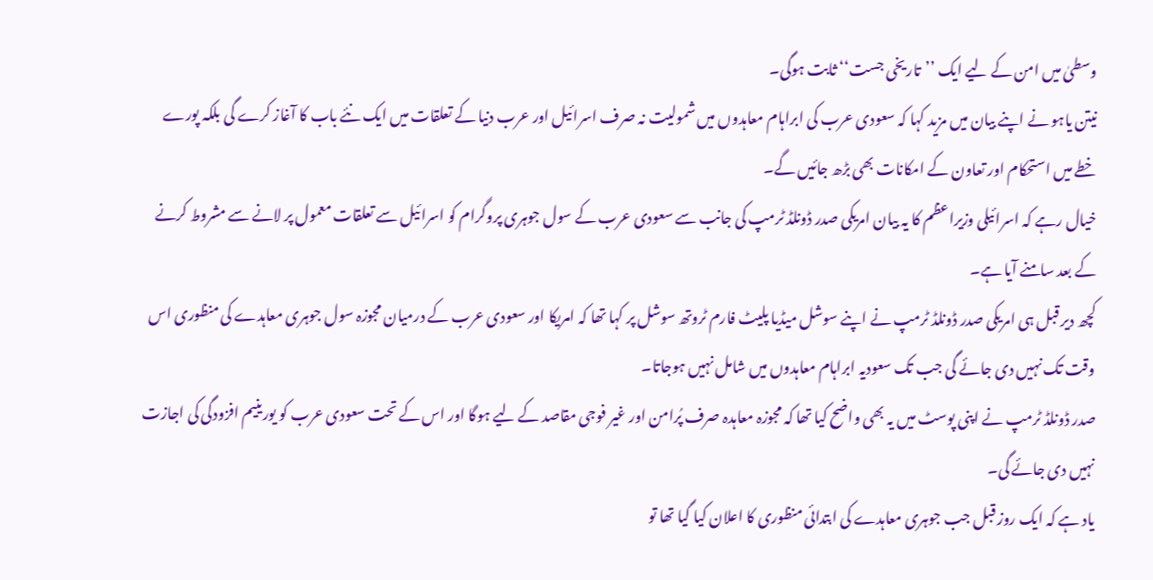وسطیٰ میں امن کے لیے ایک ’’تاریخی جست‘‘ ثابت ہوگی۔
نیتن یاہو نے اپنے بیان میں مزید کہا کہ سعودی عرب کی ابراہام معاہدوں میں شمولیت نہ صرف اسرائیل اور عرب دنیا کے تعلقات میں ایک نئے باب کا آغاز کرے گی بلکہ پورے خطے میں استحکام اور تعاون کے امکانات بھی بڑھ جائیں گے۔
خیال رہے کہ اسرائیلی وزیراعظم کا یہ بیان امریکی صدر ڈونلڈ ٹرمپ کی جانب سے سعودی عرب کے سول جوہری پروگرام کو اسرائیل سے تعلقات معمول پر لانے سے مشروط کرنے کے بعد سامنے آیا ہے۔
کچھ دیر قبل ہی امریکی صدر ڈونلڈ ٹرمپ نے اپنے سوشل میڈیا پلیٹ فارم ٹروتھ سوشل پر کہا تھا کہ امریکا اور سعودی عرب کے درمیان مجوزہ سول جوہری معاہدے کی منظوری اس وقت تک نہیں دی جائے گی جب تک سعودیہ ابراہام معاہدوں میں شامل نہیں ہوجاتا۔
صدر ڈونلڈ ٹرمپ نے اپنی پوسٹ میں یہ بھی واضح کیا تھا کہ مجوزہ معاہدہ صرف پُرامن اور غیر فوجی مقاصد کے لیے ہوگا اور اس کے تحت سعودی عرب کو یورینیم افزودگی کی اجازت نہیں دی جائے گی۔
یاد ہے کہ ایک روز قبل جب جوہری معاہدے کی ابتدائی منظوری کا اعلان کیا گیا تھا تو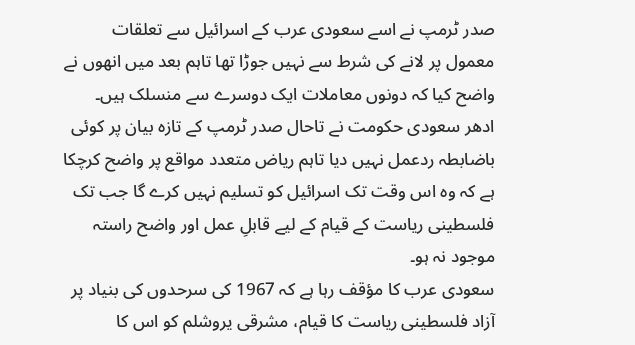صدر ٹرمپ نے اسے سعودی عرب کے اسرائیل سے تعلقات معمول پر لانے کی شرط سے نہیں جوڑا تھا تاہم بعد میں انھوں نے واضح کیا کہ دونوں معاملات ایک دوسرے سے منسلک ہیں۔
ادھر سعودی حکومت نے تاحال صدر ٹرمپ کے تازہ بیان پر کوئی باضابطہ ردعمل نہیں دیا تاہم ریاض متعدد مواقع پر واضح کرچکا ہے کہ وہ اس وقت تک اسرائیل کو تسلیم نہیں کرے گا جب تک فلسطینی ریاست کے قیام کے لیے قابلِ عمل اور واضح راستہ موجود نہ ہو۔
سعودی عرب کا مؤقف رہا ہے کہ 1967 کی سرحدوں کی بنیاد پر آزاد فلسطینی ریاست کا قیام، مشرقی یروشلم کو اس کا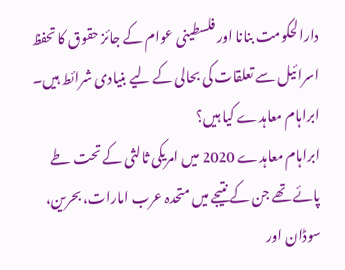دارالحکومت بنانا اور فلسطینی عوام کے جائز حقوق کا تحفظ اسرائیل سے تعلقات کی بحالی کے لیے بنیادی شرائط ہیں۔
ابراہام معاہدے کیا ہیں؟
ابراہام معاہدے 2020 میں امریکی ثالثی کے تحت طے پائے تھے جن کے نتیجے میں متحدہ عرب امارات، بحرین، سوڈان اور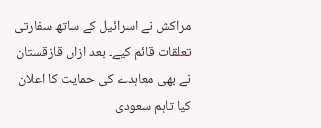مراکش نے اسرائیل کے ساتھ سفارتی تعلقات قائم کیے۔ بعد ازاں قازقستان نے بھی معاہدے کی حمایت کا اعلان کیا تاہم سعودی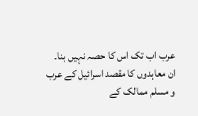عرب اب تک اس کا حصہ نہیں بنا۔
ان معاہدوں کا مقصد اسرائیل کے عرب و مسلم ممالک کے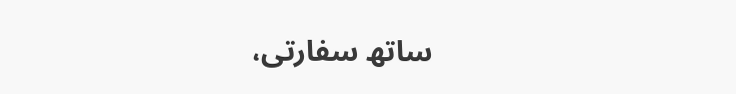ساتھ سفارتی،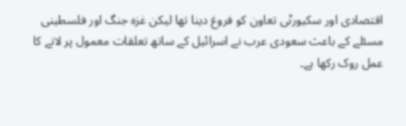اقتصادی اور سکیورٹی تعاون کو فروغ دینا تھا لیکن غزہ جنگ اور فلسطینی مسئلے کے باعث سعودی عرب نے اسرائیل کے ساتھ تعلقات معمول پر لانے کا عمل روک رکھا ہے۔